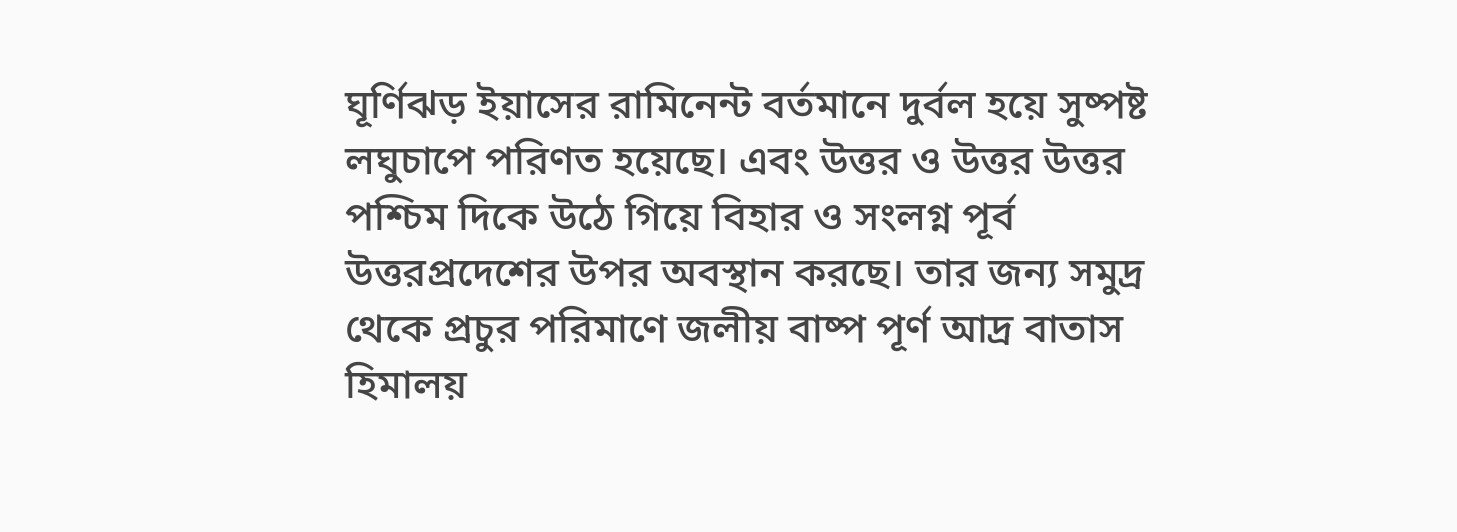ঘূর্ণিঝড় ইয়াসের রামিনেন্ট বর্তমানে দুর্বল হয়ে সুষ্পষ্ট লঘুচাপে পরিণত হয়েছে। এবং উত্তর ও উত্তর উত্তর পশ্চিম দিকে উঠে গিয়ে বিহার ও সংলগ্ন পূর্ব উত্তরপ্রদেশের উপর অবস্থান করছে। তার জন্য সমুদ্র থেকে প্রচুর পরিমাণে জলীয় বাষ্প পূর্ণ আদ্র বাতাস হিমালয়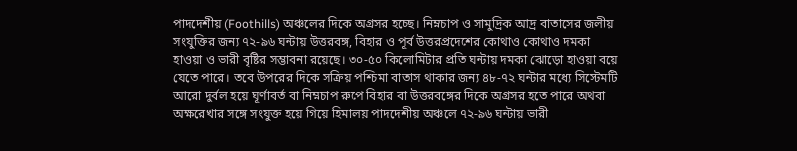পাদদেশীয় (Foothills) অঞ্চলের দিকে অগ্রসর হচ্ছে। নিম্নচাপ ও সামুদ্রিক আদ্র বাতাসের জলীয় সংযুক্তির জন্য ৭২-৯৬ ঘন্টায় উত্তরবঙ্গ, বিহার ও পূর্ব উত্তরপ্রদেশের কোথাও কোথাও দমকা হাওয়া ও ভারী বৃষ্টির সম্ভাবনা রয়েছে। ৩০-৫০ কিলোমিটার প্রতি ঘন্টায় দমকা ঝোড়ো হাওয়া বয়ে যেতে পারে। তবে উপরের দিকে সক্রিয় পশ্চিমা বাতাস থাকার জন্য ৪৮-৭২ ঘন্টার মধ্যে সিস্টেমটি আরো দুর্বল হয়ে ঘূর্ণাবর্ত বা নিম্নচাপ রুপে বিহার বা উত্তরবঙ্গের দিকে অগ্রসর হতে পারে অথবা অক্ষরেখার সঙ্গে সংযুক্ত হয়ে গিয়ে হিমালয় পাদদেশীয় অঞ্চলে ৭২-৯৬ ঘন্টায় ভারী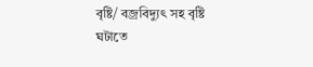বৃষ্টি/ বজ্রবিদ্যুৎ সহ বৃষ্টি ঘটাতে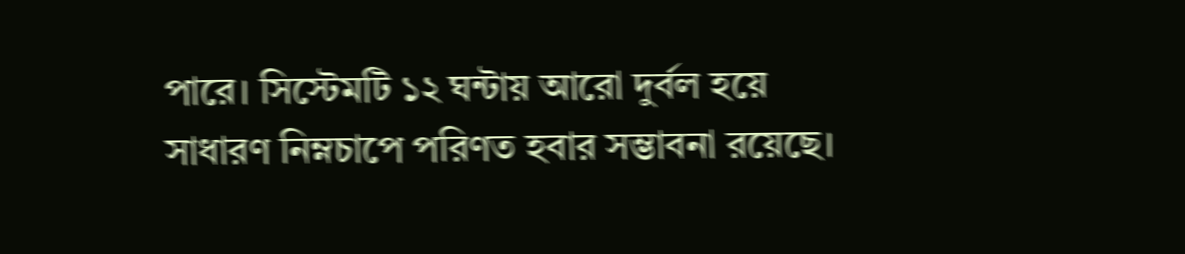পারে। সিস্টেমটি ১২ ঘন্টায় আরো দুর্বল হয়ে সাধারণ নিম্নচাপে পরিণত হবার সম্ভাবনা রয়েছে।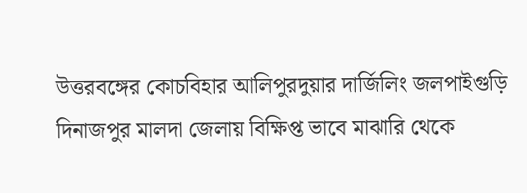উত্তরবঙ্গের কোচবিহার আলিপুরদুয়ার দার্জিলিং জলপাইগুড়ি দিনাজপুর মালদা জেলায় বিক্ষিপ্ত ভাবে মাঝারি থেকে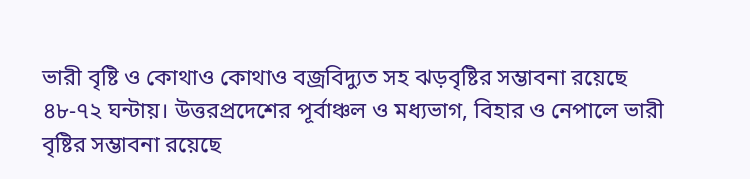ভারী বৃষ্টি ও কোথাও কোথাও বজ্রবিদ্যুত সহ ঝড়বৃষ্টির সম্ভাবনা রয়েছে ৪৮-৭২ ঘন্টায়। উত্তরপ্রদেশের পূর্বাঞ্চল ও মধ্যভাগ, বিহার ও নেপালে ভারী বৃষ্টির সম্ভাবনা রয়েছে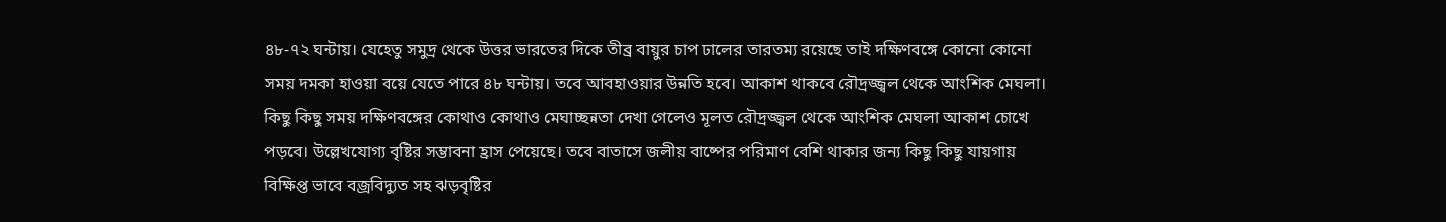৪৮-৭২ ঘন্টায়। যেহেতু সমুদ্র থেকে উত্তর ভারতের দিকে তীব্র বায়ুর চাপ ঢালের তারতম্য রয়েছে তাই দক্ষিণবঙ্গে কোনো কোনো সময় দমকা হাওয়া বয়ে যেতে পারে ৪৮ ঘন্টায়। তবে আবহাওয়ার উন্নতি হবে। আকাশ থাকবে রৌদ্রজ্জ্বল থেকে আংশিক মেঘলা। কিছু কিছু সময় দক্ষিণবঙ্গের কোথাও কোথাও মেঘাচ্ছন্নতা দেখা গেলেও মূলত রৌদ্রজ্জ্বল থেকে আংশিক মেঘলা আকাশ চোখে পড়বে। উল্লেখযোগ্য বৃষ্টির সম্ভাবনা হ্রাস পেয়েছে। তবে বাতাসে জলীয় বাষ্পের পরিমাণ বেশি থাকার জন্য কিছু কিছু যায়গায় বিক্ষিপ্ত ভাবে বজ্রবিদ্যুত সহ ঝড়বৃষ্টির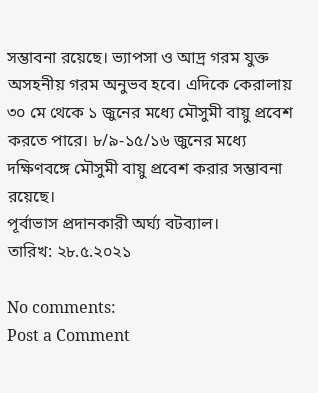সম্ভাবনা রয়েছে। ভ্যাপসা ও আদ্র গরম যুক্ত অসহনীয় গরম অনুভব হবে। এদিকে কেরালায় ৩০ মে থেকে ১ জুনের মধ্যে মৌসুমী বায়ু প্রবেশ করতে পারে। ৮/৯-১৫/১৬ জুনের মধ্যে দক্ষিণবঙ্গে মৌসুমী বায়ু প্রবেশ করার সম্ভাবনা রয়েছে।
পূর্বাভাস প্রদানকারী অর্ঘ্য বটব্যাল।
তারিখ: ২৮.৫.২০২১

No comments:
Post a Comment